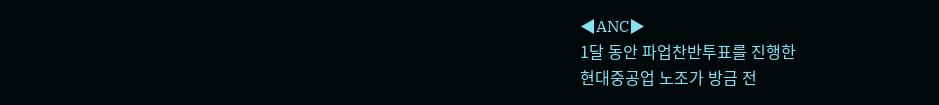◀ANC▶
1달 동안 파업찬반투표를 진행한
현대중공업 노조가 방금 전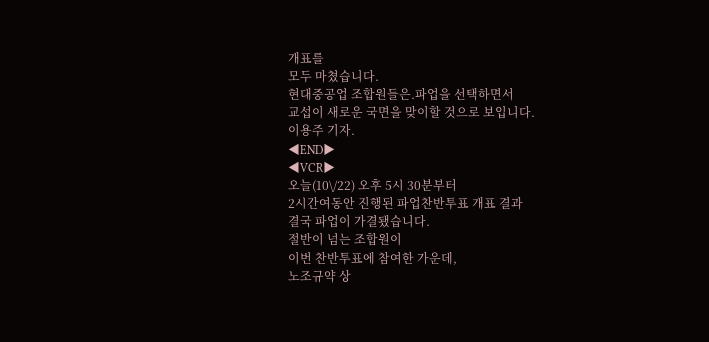개표를
모두 마쳤습니다.
현대중공업 조합원들은.파업을 선택하면서
교섭이 새로운 국면을 맞이할 것으로 보입니다.
이용주 기자.
◀END▶
◀VCR▶
오늘(10\/22) 오후 5시 30분부터
2시간여동안 진행된 파업찬반투표 개표 결과
결국 파업이 가결됐습니다.
절반이 넘는 조합원이
이번 찬반투표에 참여한 가운데,
노조규약 상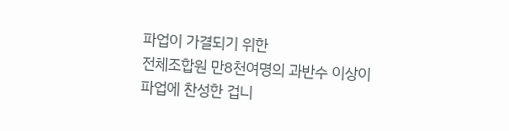파업이 가결되기 위한
전체조합원 만8천여명의 과반수 이상이
파업에 찬성한 겁니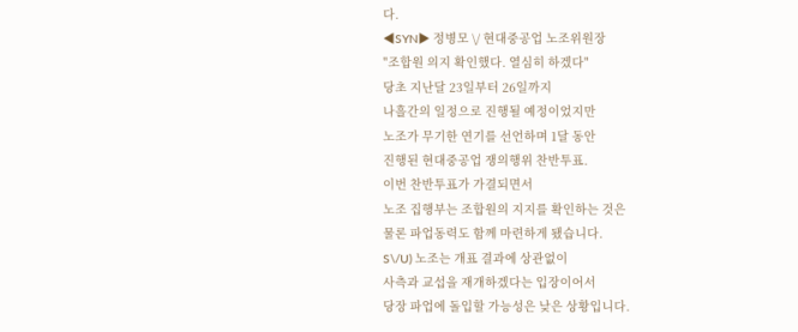다.
◀SYN▶ 정병모 \/ 현대중공업 노조위원장
"조합원 의지 확인했다. 열심히 하겠다"
당초 지난달 23일부터 26일까지
나흘간의 일정으로 진행될 예정이었지만
노조가 무기한 연기를 선언하며 1달 동안
진행된 현대중공업 쟁의행위 찬반투표.
이번 찬반투표가 가결되면서
노조 집행부는 조합원의 지지를 확인하는 것은
물론 파업동력도 함께 마련하게 됐습니다.
S\/U) 노조는 개표 결과에 상관없이
사측과 교섭을 재개하겠다는 입장이어서
당장 파업에 돌입할 가능성은 낮은 상황입니다.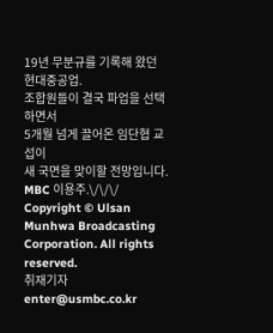19년 무분규를 기록해 왔던 현대중공업.
조합원들이 결국 파업을 선택하면서
5개월 넘게 끌어온 임단협 교섭이
새 국면을 맞이할 전망입니다. MBC 이용주.\/\/\/
Copyright © Ulsan Munhwa Broadcasting Corporation. All rights reserved.
취재기자
enter@usmbc.co.kr